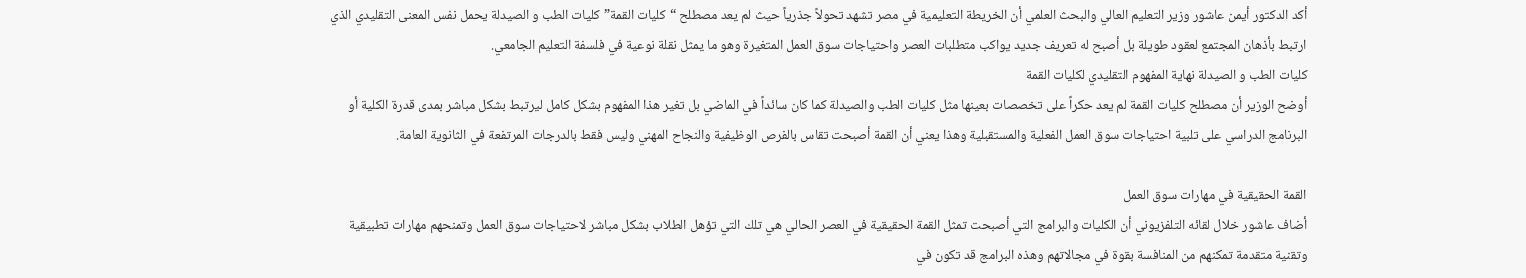أكد الدكتور أيمن عاشور وزير التعليم العالي والبحث العلمي أن الخريطة التعليمية في مصر تشهد تحولاً جذرياً حيث لم يعد مصطلح “كليات القمة”كليات الطب و الصيدلة يحمل نفس المعنى التقليدي الذي ارتبط بأذهان المجتمع لعقود طويلة بل أصبح له تعريف جديد يواكب متطلبات العصر واحتياجات سوق العمل المتغيرة وهو ما يمثل نقلة نوعية في فلسفة التعليم الجامعي.
كليات الطب و الصيدلة نهاية المفهوم التقليدي لكليات القمة
أوضح الوزير أن مصطلح كليات القمة لم يعد حكراً على تخصصات بعينها مثل كليات الطب والصيدلة كما كان سائداً في الماضي بل تغير هذا المفهوم بشكل كامل ليرتبط بشكل مباشر بمدى قدرة الكلية أو البرنامج الدراسي على تلبية احتياجات سوق العمل الفعلية والمستقبلية وهذا يعني أن القمة أصبحت تقاس بالفرص الوظيفية والنجاح المهني وليس فقط بالدرجات المرتفعة في الثانوية العامة.

القمة الحقيقية في مهارات سوق العمل
أضاف عاشور خلال لقائه التلفزيوني أن الكليات والبرامج التي أصبحت تمثل القمة الحقيقية في العصر الحالي هي تلك التي تؤهل الطلاب بشكل مباشر لاحتياجات سوق العمل وتمنحهم مهارات تطبيقية وتقنية متقدمة تمكنهم من المنافسة بقوة في مجالاتهم وهذه البرامج قد تكون في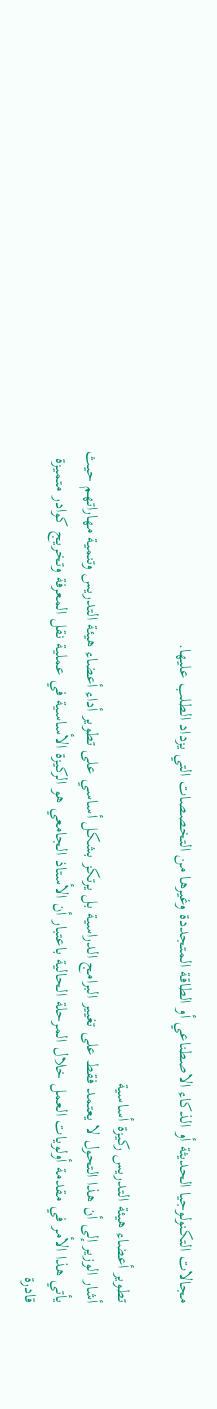مجالات التكنولوجيا الحديثة أو الذكاء الاصطناعي أو الطاقة المتجددة وغيرها من التخصصات التي يزداد الطلب عليها.

تطوير أعضاء هيئة التدريس ركيزة أساسية
أشار الوزير إلى أن هذا التحول لا يعتمد فقط على تغيير البرامج الدراسية بل يرتكز بشكل أساسي على تطوير أداء أعضاء هيئة التدريس وتنمية مهاراتهم حيث يأتي هذا الأمر في مقدمة أولويات العمل خلال المرحلة الحالية باعتبار أن الأستاذ الجامعي هو الركيزة الأساسية في عملية نقل المعرفة وتخريج كوادر متميزة قادرة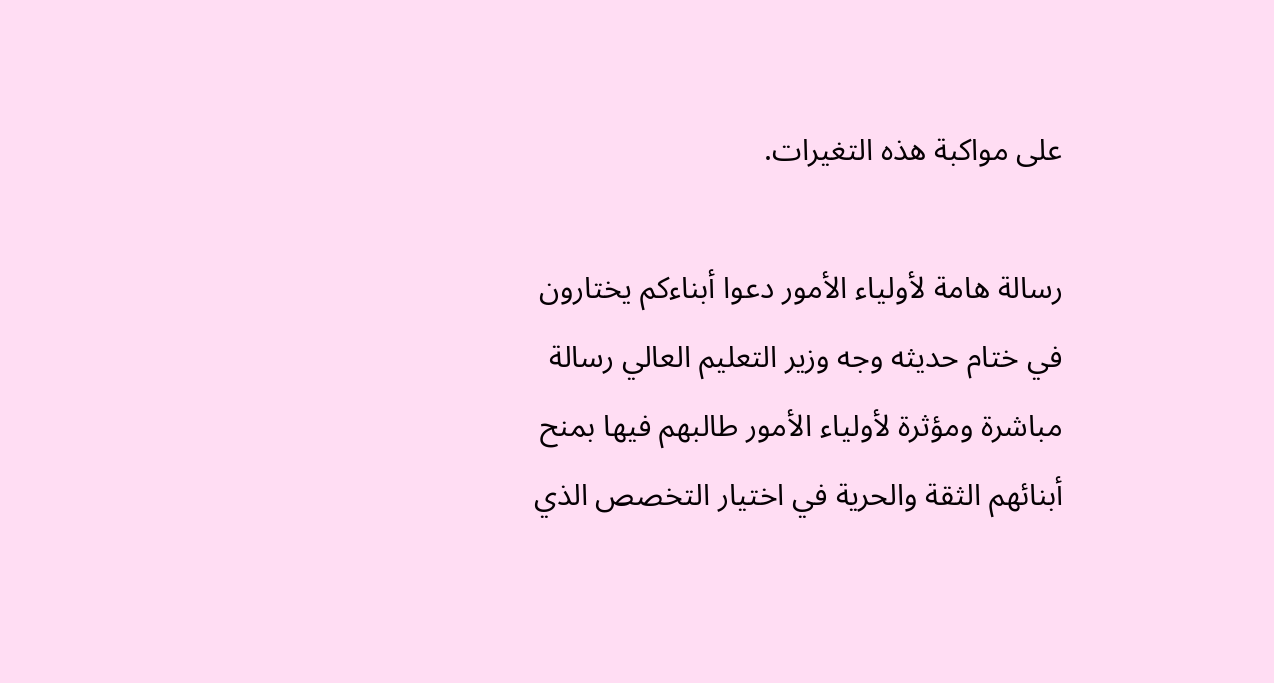على مواكبة هذه التغيرات.

رسالة هامة لأولياء الأمور دعوا أبناءكم يختارون
في ختام حديثه وجه وزير التعليم العالي رسالة مباشرة ومؤثرة لأولياء الأمور طالبهم فيها بمنح أبنائهم الثقة والحرية في اختيار التخصص الذي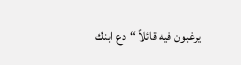يرغبون فيه قائلاً “دع ابنك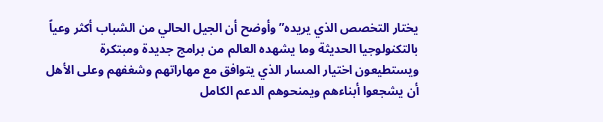يختار التخصص الذي يريده” وأوضح أن الجيل الحالي من الشباب أكثر وعياً بالتكنولوجيا الحديثة وما يشهده العالم من برامج جديدة ومبتكرة ويستطيعون اختيار المسار الذي يتوافق مع مهاراتهم وشغفهم وعلى الأهل أن يشجعوا أبناءهم ويمنحوهم الدعم الكامل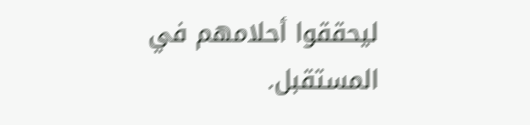ليحققوا أحلامهم في المستقبل.